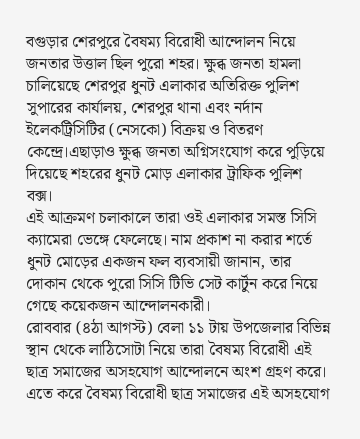বগুড়ার শেরপুরে বৈষম্য বিরোধী আন্দোলন নিয়ে জনতার উত্তাল ছিল পুরো শহর। ক্ষুব্ধ জনতা হামলা চালিয়েছে শেরপুর ধুনট এলাকার অতিরিক্ত পুলিশ সুপারের কার্যালয়, শেরপুর থানা এবং নর্দান ইলেকট্রিসিটির (নেসকো) বিক্রয় ও বিতরণ কেন্দ্রে।এছাড়াও ক্ষুব্ধ জনতা অগ্নিসংযোগ করে পুড়িয়ে দিয়েছে শহরের ধুনট মোড় এলাকার ট্রাফিক পুলিশ বক্স।
এই আক্রমণ চলাকালে তারা ওই এলাকার সমস্ত সিসি ক্যামেরা ভেঙ্গে ফেলেছে। নাম প্রকাশ না করার শর্তে ধুনট মোড়ের একজন ফল ব্যবসায়ী জানান, তার দোকান থেকে পুরো সিসি টিভি সেট কার্টুন করে নিয়ে গেছে কয়েকজন আন্দোলনকারী।
রোববার (৪ঠা আগস্ট) বেলা ১১ টায় উপজেলার বিভিন্ন স্থান থেকে লাঠিসোটা নিয়ে তারা বৈষম্য বিরোধী এই ছাত্র সমাজের অসহযোগ আন্দোলনে অংশ গ্রহণ করে। এতে করে বৈষম্য বিরোধী ছাত্র সমাজের এই অসহযোগ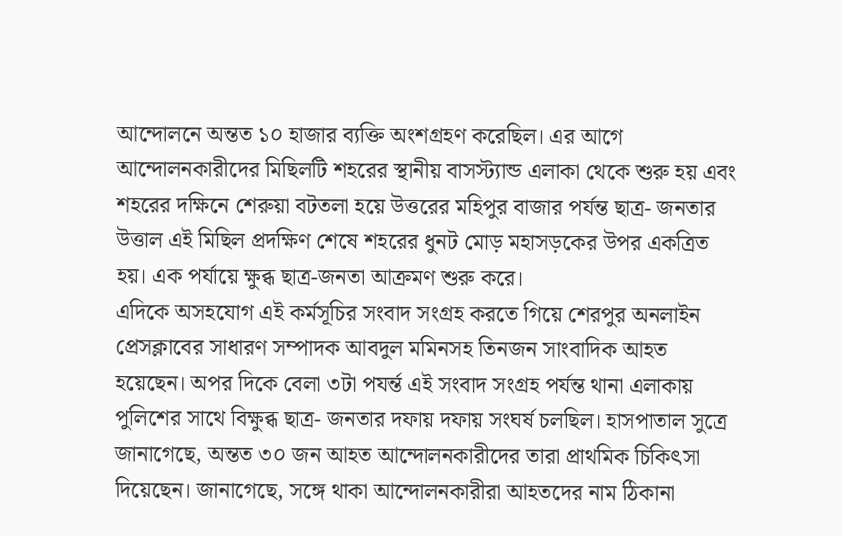আন্দোলনে অন্তত ১০ হাজার ব্যক্তি অংশগ্রহণ করেছিল। এর আগে আন্দোলনকারীদের মিছিলটি শহরের স্থানীয় বাসস্ট্যান্ড এলাকা থেকে শুরু হয় এবং শহরের দক্ষিনে শেরুয়া বটতলা হয়ে উত্তরের মহিপুর বাজার পর্যন্ত ছাত্র- জনতার উত্তাল এই মিছিল প্রদক্ষিণ শেষে শহরের ধুনট মোড় মহাসড়কের উপর একত্রিত হয়। এক পর্যায়ে ক্ষুব্ধ ছাত্র-জনতা আক্রমণ শুরু করে।
এদিকে অসহযোগ এই কর্মসূচির সংবাদ সংগ্রহ করতে গিয়ে শেরপুর অনলাইন প্রেসক্লাবের সাধারণ সম্পাদক আবদুল মমিনসহ তিনজন সাংবাদিক আহত হয়েছেন। অপর দিকে বেলা ৩টা পযর্ন্ত এই সংবাদ সংগ্রহ পর্যন্ত থানা এলাকায় পুলিশের সাথে বিক্ষুব্ধ ছাত্র- জনতার দফায় দফায় সংঘর্ষ চলছিল। হাসপাতাল সুত্রে জানাগেছে, অন্তত ৩০ জন আহত আন্দোলনকারীদের তারা প্রাথমিক চিকিৎসা দিয়েছেন। জানাগেছে, সঙ্গে থাকা আন্দোলনকারীরা আহতদের নাম ঠিকানা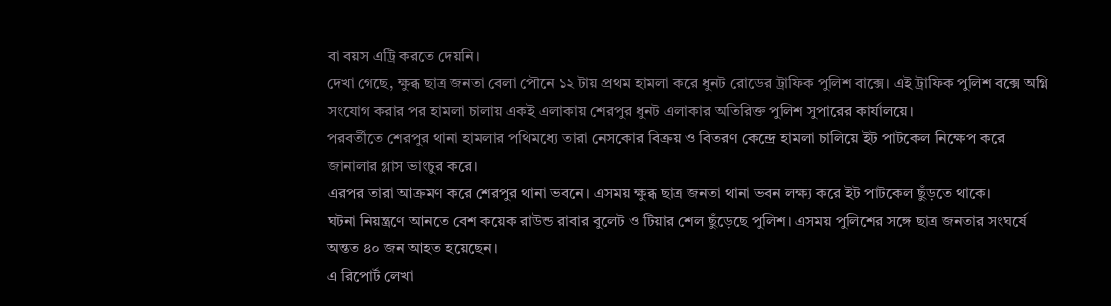বা বয়স এট্রি করতে দেয়নি।
দেখা গেছে, ক্ষুব্ধ ছাত্র জনতা বেলা পৌনে ১২ টায় প্রথম হামলা করে ধুনট রোডের ট্রাফিক পুলিশ বাক্সে। এই ট্রাফিক পুলিশ বক্সে অগ্নি সংযোগ করার পর হামলা চালায় একই এলাকায় শেরপুর ধুনট এলাকার অতিরিক্ত পুলিশ সুপারের কার্যালয়ে।
পরবর্তীতে শেরপুর থানা হামলার পথিমধ্যে তারা নেসকোর বিক্রয় ও বিতরণ কেন্দ্রে হামলা চালিয়ে ইট পাটকেল নিক্ষেপ করে জানালার গ্লাস ভাংচুর করে।
এরপর তারা আক্রমণ করে শেরপুর থানা ভবনে। এসময় ক্ষুব্ধ ছাত্র জনতা থানা ভবন লক্ষ্য করে ইট পাটকেল ছুঁড়তে থাকে।
ঘটনা নিয়ন্ত্রণে আনতে বেশ কয়েক রাউন্ড রাবার বুলেট ও টিয়ার শেল ছুঁড়েছে পুলিশ। এসময় পুলিশের সঙ্গে ছাত্র জনতার সংঘর্ষে অন্তত ৪০ জন আহত হয়েছেন।
এ রিপোর্ট লেখা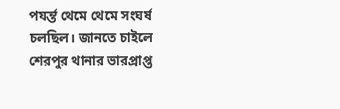পযর্ন্ত থেমে থেমে সংঘর্ষ চলছিল। জানতে চাইলে শেরপুর থানার ভারপ্রাপ্ত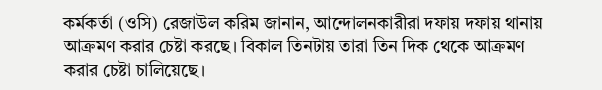কর্মকর্তা (ওসি) রেজাউল করিম জানান, আন্দোলনকারীরা দফায় দফায় থানায় আক্রমণ করার চেষ্টা করছে। বিকাল তিনটায় তারা তিন দিক থেকে আক্রমণ করার চেষ্টা চালিয়েছে।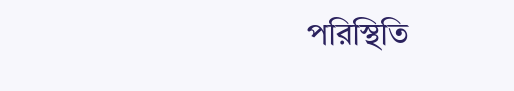পরিস্থিতি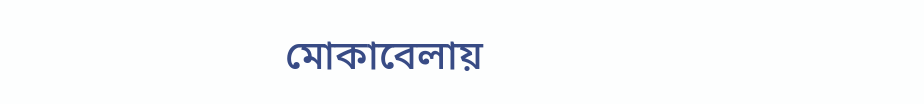মোকাবেলায়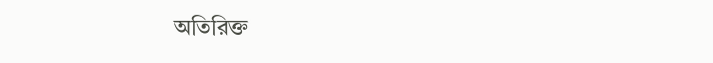অতিরিক্ত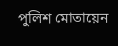পুলিশ মোতায়েন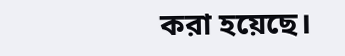করা হয়েছে।